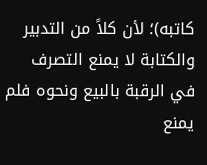كاتبه)؛ لأن كلاً من التدبير والكتابة لا يمنع التصرف في الرقبة بالبيع ونحوه فلم يمنع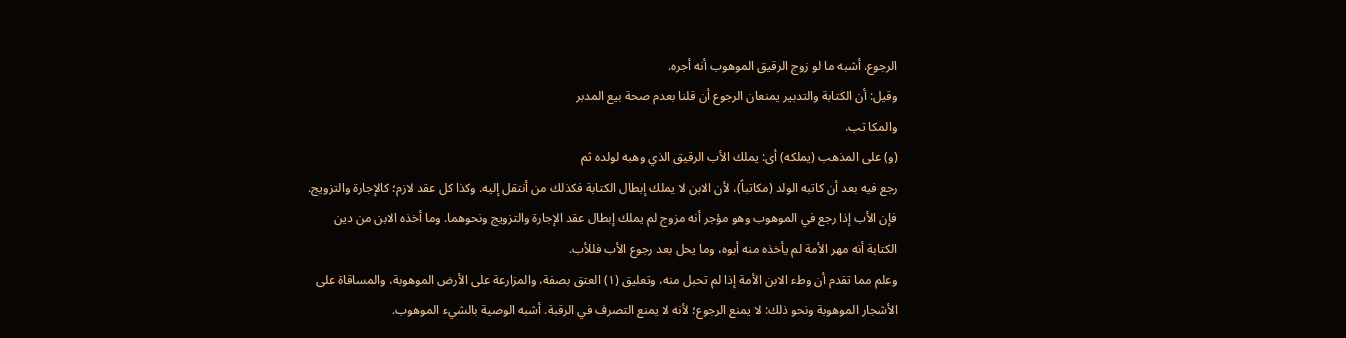الرجوع. أشبه ما لو زوج الرقيق الموهوب أنه أجره.
وقيل: أن الكتابة والتدبير يمنعان الرجوع أن قلنا بعدم صحة بيع المدبر
والمكا تب.
(و) على المذهب (يملكه) أى: يملك الأب الرقيق الذي وهبه لولده ثم
رجع فيه بعد أن كاتبه الولد (مكاتباً)، لأن الابن لا يملك إبطال الكتابة فكذلك من أنتقل إليه. وكذا كل عقد لازم؛ كالإجارة والتزويج. فإن الأب إذا رجع في الموهوب وهو مؤجر أنه مزوج لم يملك إبطال عقد الإجارة والتزويج ونحوهما. وما أخذه الابن من دين الكتابة أنه مهر الأمة لم يأخذه منه أبوه، وما يحل بعد رجوع الأب فللأب.
وعلم مما تقدم أن وطء الابن الأمة إذا لم تحبل منه، وتعليق (١) العتق بصفة، والمزارعة على الأرض الموهوبة، والمساقاة على الأشجار الموهوبة ونحو ذلك: لا يمنع الرجوع؛ لأنه لا يمنع التصرف في الرقبة. أشبه الوصية بالشيء الموهوب.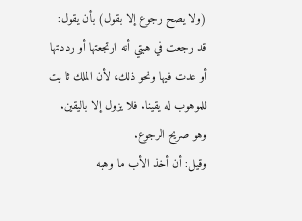(ولا يصح رجوع إلا بقول) بأن يقول: قد رجعت في هبتي أنه ارتجعتها أو رددتها أو عدت فيها ونحو ذلك، لأن الملك ثا بت للموهوب له يقينا. فلا يزول إلا باليقين. وهو صريح الرجوع.
وقيل: أن أخذ الأب ما وهبه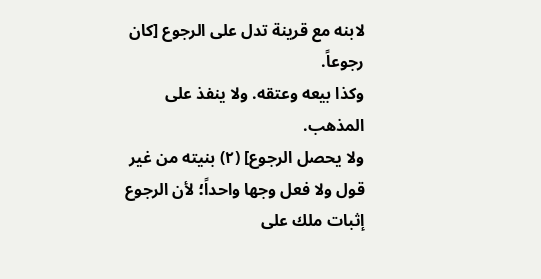لابنه مع قرينة تدل على الرجوع [كان رجوعاً.
وكذا بيعه وعتقه. ولا ينفذ على المذهب.
ولا يحصل الرجوع] (٢) بنيته من غير قول ولا فعل وجها واحداً؛ لأن الرجوع
إثبات ملك على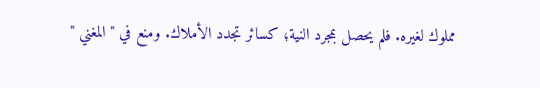مملوك لغيره. فلم يحصل بمجرد النية؛ كسائر تجدد الأملاك. ومنع في " المغني "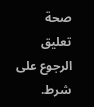صحة تعليق الرجوع على شرط.